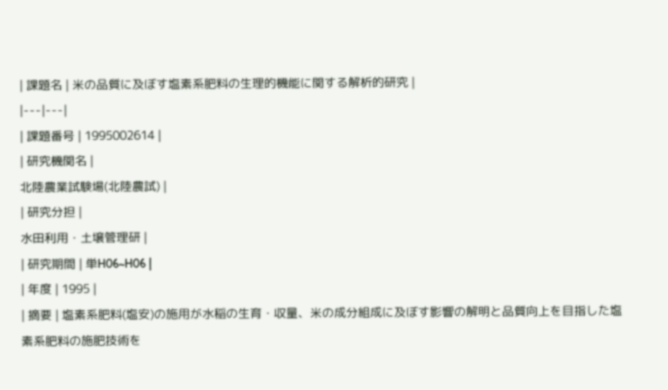| 課題名 | 米の品質に及ぼす塩素系肥料の生理的機能に関する解析的研究 |
|---|---|
| 課題番号 | 1995002614 |
| 研究機関名 |
北陸農業試験場(北陸農試) |
| 研究分担 |
水田利用・土壌管理研 |
| 研究期間 | 単H06~H06 |
| 年度 | 1995 |
| 摘要 | 塩素系肥料(塩安)の施用が水稲の生育・収量、米の成分組成に及ぼす影響の解明と品質向上を目指した塩素系肥料の施肥技術を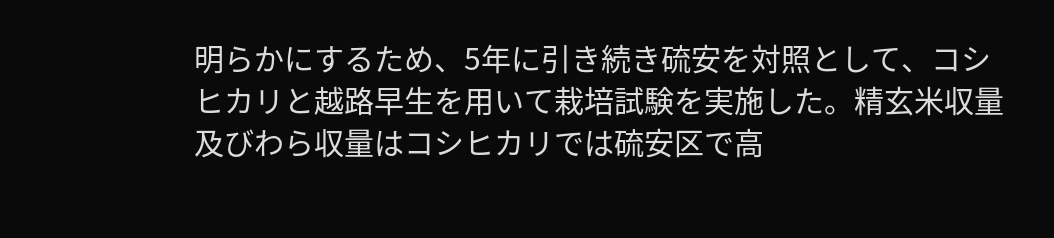明らかにするため、5年に引き続き硫安を対照として、コシヒカリと越路早生を用いて栽培試験を実施した。精玄米収量及びわら収量はコシヒカリでは硫安区で高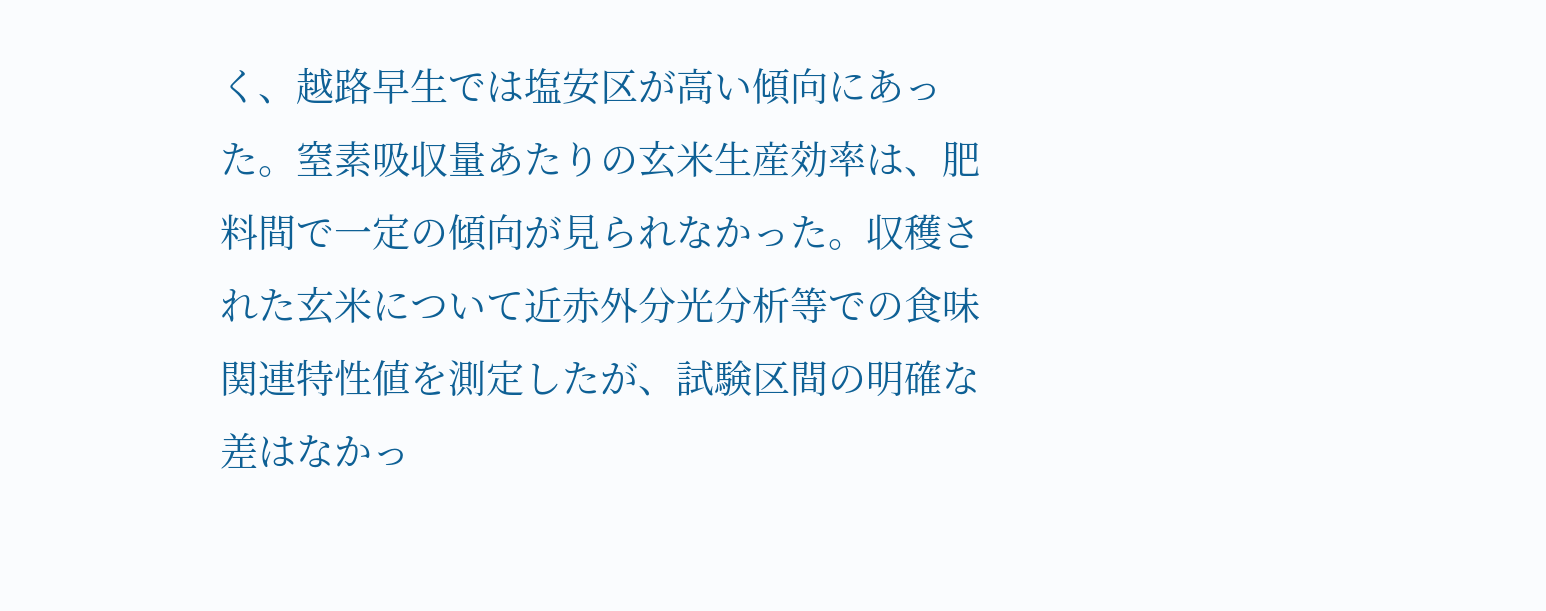く、越路早生では塩安区が高い傾向にあった。窒素吸収量あたりの玄米生産効率は、肥料間で一定の傾向が見られなかった。収穫された玄米について近赤外分光分析等での食味関連特性値を測定したが、試験区間の明確な差はなかっ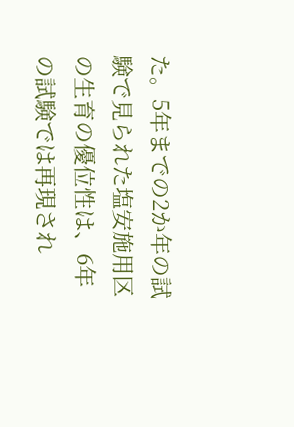た。5年までの2か年の試験で見られた塩安施用区の生育の優位性は、6年の試験では再現され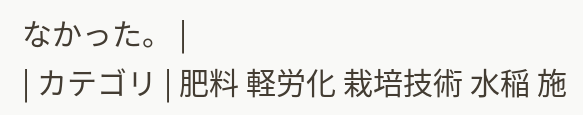なかった。 |
| カテゴリ | 肥料 軽労化 栽培技術 水稲 施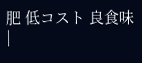肥 低コスト 良食味 |